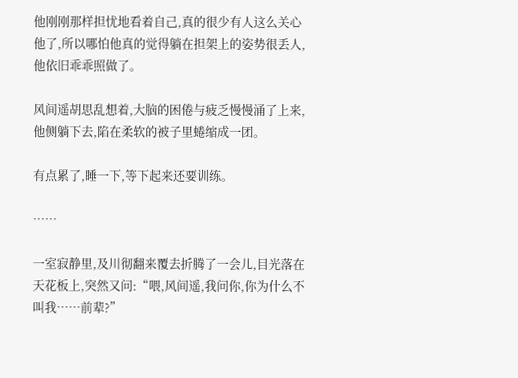他刚刚那样担忧地看着自己,真的很少有人这么关心他了,所以哪怕他真的觉得躺在担架上的姿势很丢人,他依旧乖乖照做了。

风间遥胡思乱想着,大脑的困倦与疲乏慢慢涌了上来,他侧躺下去,陷在柔软的被子里蜷缩成一团。

有点累了,睡一下,等下起来还要训练。

……

一室寂静里,及川彻翻来覆去折腾了一会儿,目光落在天花板上,突然又问:“喂,风间遥,我问你,你为什么不叫我……前辈?”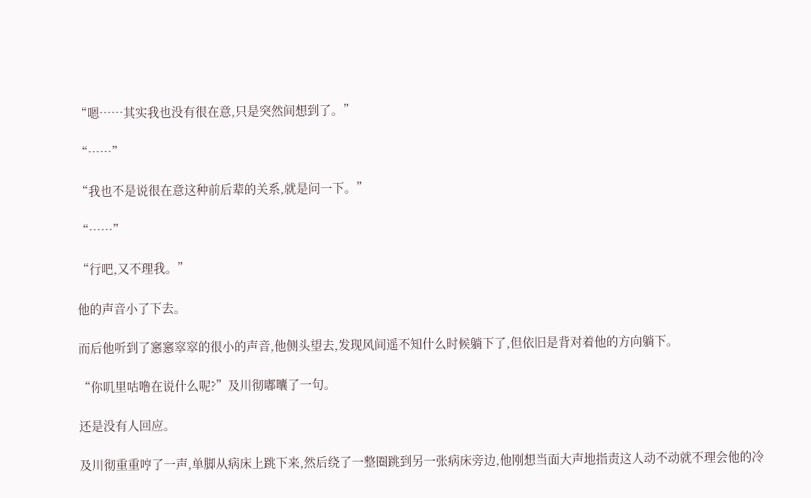“嗯……其实我也没有很在意,只是突然间想到了。”

“……”

“我也不是说很在意这种前后辈的关系,就是问一下。”

“……”

“行吧,又不理我。”

他的声音小了下去。

而后他听到了窸窸窣窣的很小的声音,他侧头望去,发现风间遥不知什么时候躺下了,但依旧是背对着他的方向躺下。

“你叽里咕噜在说什么呢?”及川彻嘟囔了一句。

还是没有人回应。

及川彻重重哼了一声,单脚从病床上跳下来,然后绕了一整圈跳到另一张病床旁边,他刚想当面大声地指责这人动不动就不理会他的冷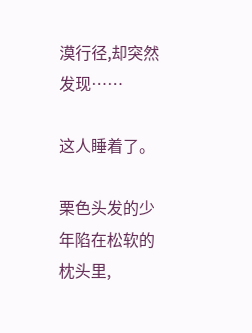漠行径,却突然发现……

这人睡着了。

栗色头发的少年陷在松软的枕头里,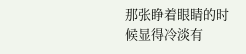那张睁着眼睛的时候显得冷淡有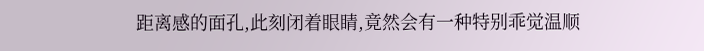距离感的面孔,此刻闭着眼睛,竟然会有一种特别乖觉温顺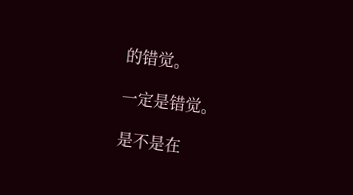的错觉。

一定是错觉。

是不是在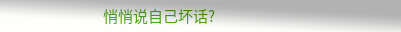悄悄说自己坏话?